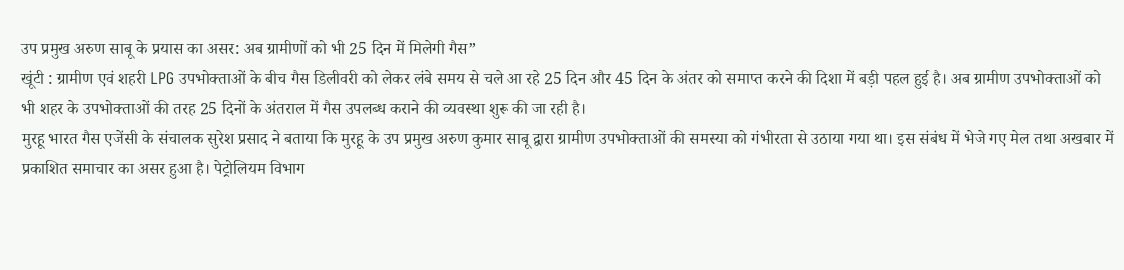उप प्रमुख अरुण साबू के प्रयास का असर: अब ग्रामीणों को भी 25 दिन में मिलेगी गैस”
खूंटी : ग्रामीण एवं शहरी LPG उपभोक्ताओं के बीच गैस डिलीवरी को लेकर लंबे समय से चले आ रहे 25 दिन और 45 दिन के अंतर को समाप्त करने की दिशा में बड़ी पहल हुई है। अब ग्रामीण उपभोक्ताओं को भी शहर के उपभोक्ताओं की तरह 25 दिनों के अंतराल में गैस उपलब्ध कराने की व्यवस्था शुरू की जा रही है।
मुरहू भारत गैस एजेंसी के संचालक सुरेश प्रसाद ने बताया कि मुरहू के उप प्रमुख अरुण कुमार साबू द्वारा ग्रामीण उपभोक्ताओं की समस्या को गंभीरता से उठाया गया था। इस संबंध में भेजे गए मेल तथा अखबार में प्रकाशित समाचार का असर हुआ है। पेट्रोलियम विभाग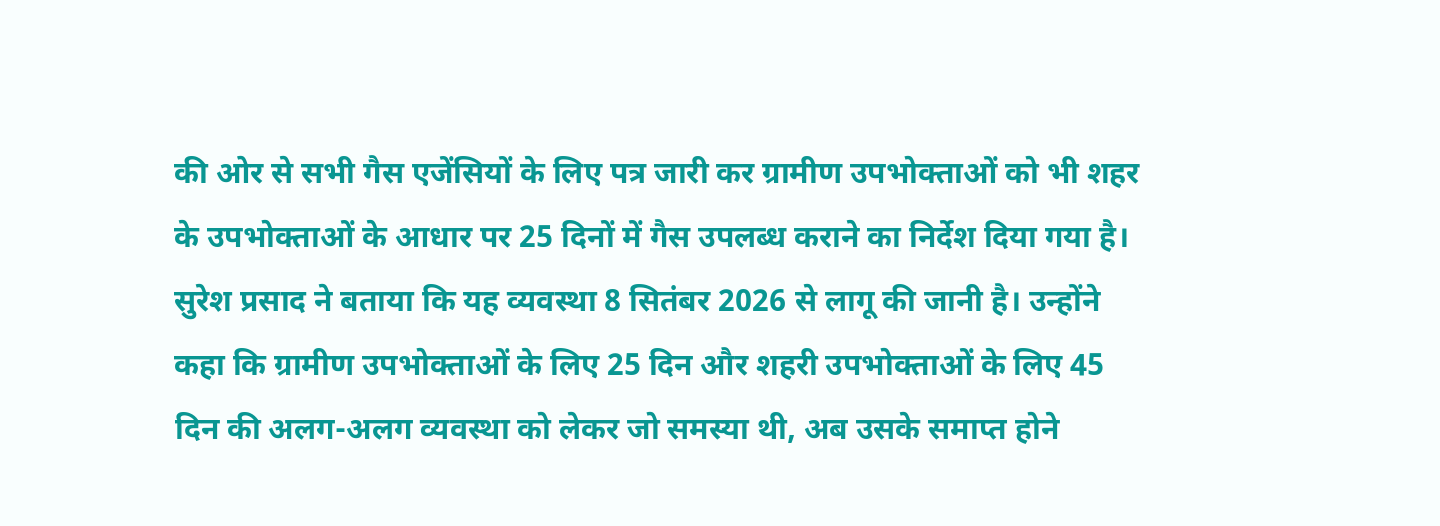की ओर से सभी गैस एजेंसियों के लिए पत्र जारी कर ग्रामीण उपभोक्ताओं को भी शहर के उपभोक्ताओं के आधार पर 25 दिनों में गैस उपलब्ध कराने का निर्देश दिया गया है।
सुरेश प्रसाद ने बताया कि यह व्यवस्था 8 सितंबर 2026 से लागू की जानी है। उन्होंने कहा कि ग्रामीण उपभोक्ताओं के लिए 25 दिन और शहरी उपभोक्ताओं के लिए 45 दिन की अलग-अलग व्यवस्था को लेकर जो समस्या थी, अब उसके समाप्त होने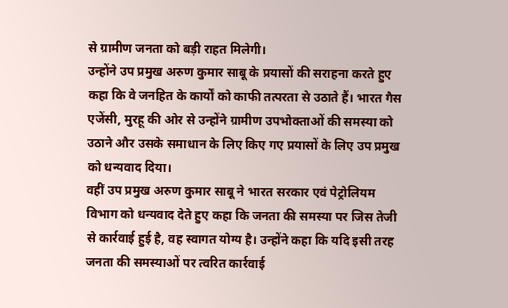से ग्रामीण जनता को बड़ी राहत मिलेगी।
उन्होंने उप प्रमुख अरुण कुमार साबू के प्रयासों की सराहना करते हुए कहा कि वे जनहित के कार्यों को काफी तत्परता से उठाते हैं। भारत गैस एजेंसी, मुरहू की ओर से उन्होंने ग्रामीण उपभोक्ताओं की समस्या को उठाने और उसके समाधान के लिए किए गए प्रयासों के लिए उप प्रमुख को धन्यवाद दिया।
वहीं उप प्रमुख अरुण कुमार साबू ने भारत सरकार एवं पेट्रोलियम विभाग को धन्यवाद देते हुए कहा कि जनता की समस्या पर जिस तेजी से कार्रवाई हुई है, वह स्वागत योग्य है। उन्होंने कहा कि यदि इसी तरह जनता की समस्याओं पर त्वरित कार्रवाई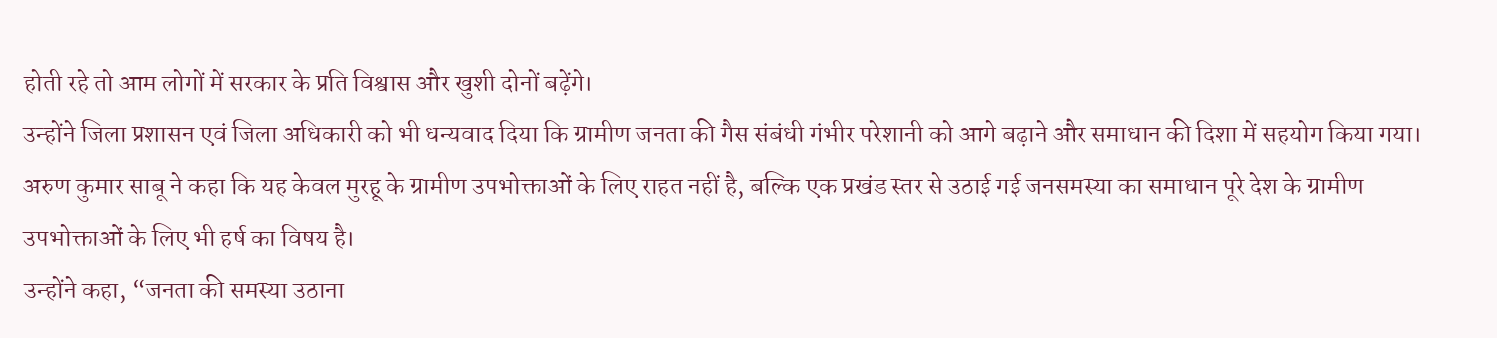होती रहे तो आम लोगों में सरकार के प्रति विश्वास और खुशी दोनों बढ़ेंगे।
उन्होंने जिला प्रशासन एवं जिला अधिकारी को भी धन्यवाद दिया कि ग्रामीण जनता की गैस संबंधी गंभीर परेशानी को आगे बढ़ाने और समाधान की दिशा में सहयोग किया गया।
अरुण कुमार साबू ने कहा कि यह केवल मुरहू के ग्रामीण उपभोक्ताओं के लिए राहत नहीं है, बल्कि एक प्रखंड स्तर से उठाई गई जनसमस्या का समाधान पूरे देश के ग्रामीण उपभोक्ताओं के लिए भी हर्ष का विषय है।
उन्होंने कहा, “जनता की समस्या उठाना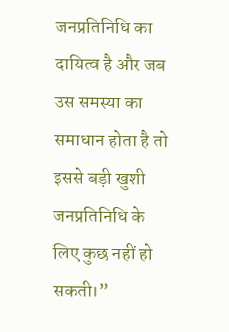जनप्रतिनिधि का दायित्व है और जब उस समस्या का समाधान होता है तो इससे बड़ी खुशी जनप्रतिनिधि के लिए कुछ नहीं हो सकती।”